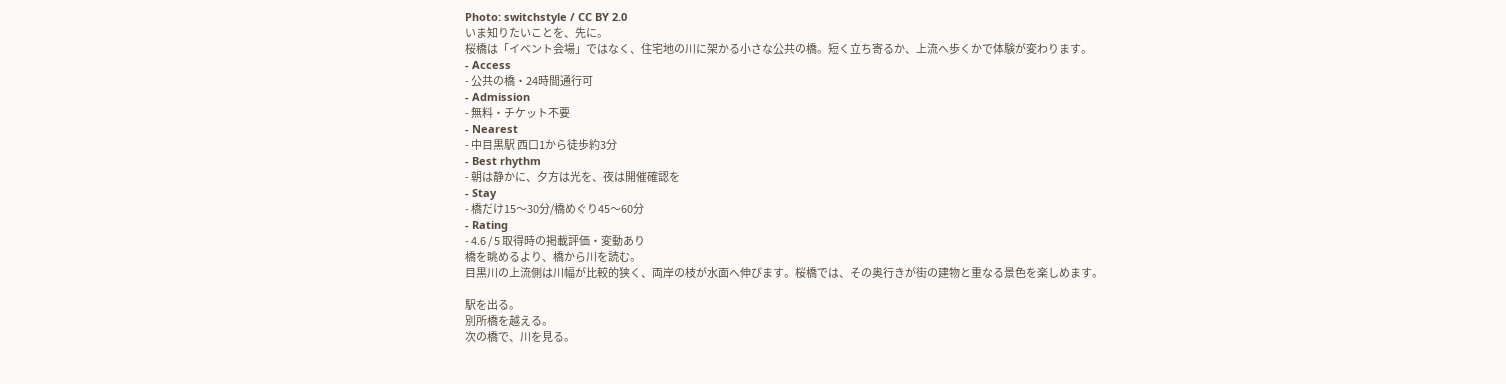Photo: switchstyle / CC BY 2.0
いま知りたいことを、先に。
桜橋は「イベント会場」ではなく、住宅地の川に架かる小さな公共の橋。短く立ち寄るか、上流へ歩くかで体験が変わります。
- Access
- 公共の橋・24時間通行可
- Admission
- 無料・チケット不要
- Nearest
- 中目黒駅 西口1から徒歩約3分
- Best rhythm
- 朝は静かに、夕方は光を、夜は開催確認を
- Stay
- 橋だけ15〜30分/橋めぐり45〜60分
- Rating
- 4.6 / 5 取得時の掲載評価・変動あり
橋を眺めるより、橋から川を読む。
目黒川の上流側は川幅が比較的狭く、両岸の枝が水面へ伸びます。桜橋では、その奥行きが街の建物と重なる景色を楽しめます。

駅を出る。
別所橋を越える。
次の橋で、川を見る。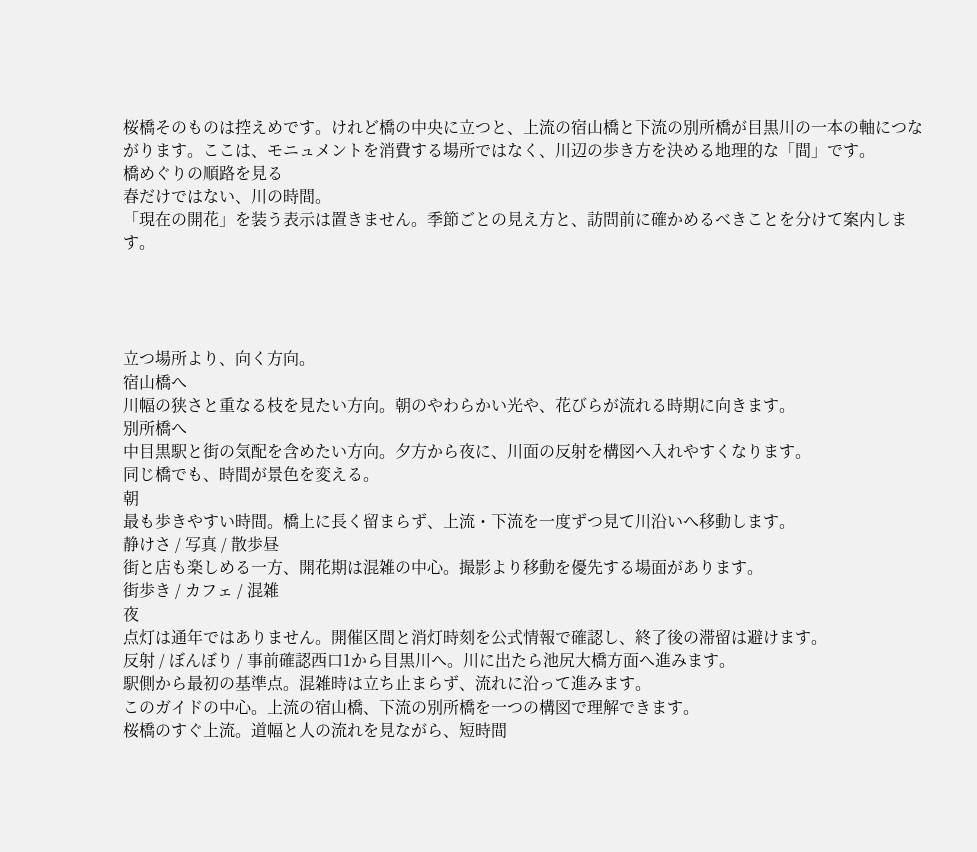桜橋そのものは控えめです。けれど橋の中央に立つと、上流の宿山橋と下流の別所橋が目黒川の一本の軸につながります。ここは、モニュメントを消費する場所ではなく、川辺の歩き方を決める地理的な「間」です。
橋めぐりの順路を見る
春だけではない、川の時間。
「現在の開花」を装う表示は置きません。季節ごとの見え方と、訪問前に確かめるべきことを分けて案内します。




立つ場所より、向く方向。
宿山橋へ
川幅の狭さと重なる枝を見たい方向。朝のやわらかい光や、花びらが流れる時期に向きます。
別所橋へ
中目黒駅と街の気配を含めたい方向。夕方から夜に、川面の反射を構図へ入れやすくなります。
同じ橋でも、時間が景色を変える。
朝
最も歩きやすい時間。橋上に長く留まらず、上流・下流を一度ずつ見て川沿いへ移動します。
静けさ / 写真 / 散歩昼
街と店も楽しめる一方、開花期は混雑の中心。撮影より移動を優先する場面があります。
街歩き / カフェ / 混雑
夜
点灯は通年ではありません。開催区間と消灯時刻を公式情報で確認し、終了後の滞留は避けます。
反射 / ぼんぼり / 事前確認西口1から目黒川へ。川に出たら池尻大橋方面へ進みます。
駅側から最初の基準点。混雑時は立ち止まらず、流れに沿って進みます。
このガイドの中心。上流の宿山橋、下流の別所橋を一つの構図で理解できます。
桜橋のすぐ上流。道幅と人の流れを見ながら、短時間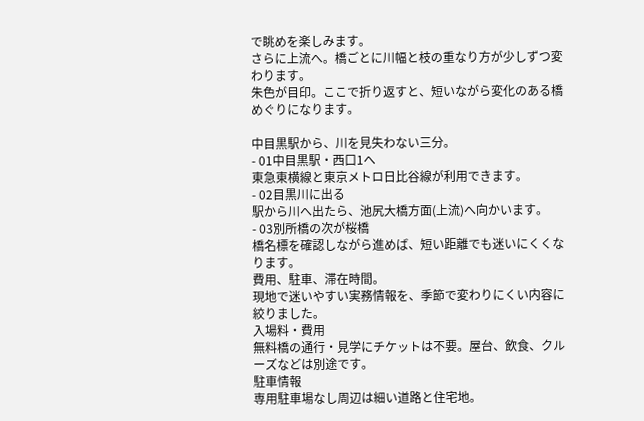で眺めを楽しみます。
さらに上流へ。橋ごとに川幅と枝の重なり方が少しずつ変わります。
朱色が目印。ここで折り返すと、短いながら変化のある橋めぐりになります。

中目黒駅から、川を見失わない三分。
- 01中目黒駅・西口1へ
東急東横線と東京メトロ日比谷線が利用できます。
- 02目黒川に出る
駅から川へ出たら、池尻大橋方面(上流)へ向かいます。
- 03別所橋の次が桜橋
橋名標を確認しながら進めば、短い距離でも迷いにくくなります。
費用、駐車、滞在時間。
現地で迷いやすい実務情報を、季節で変わりにくい内容に絞りました。
入場料・費用
無料橋の通行・見学にチケットは不要。屋台、飲食、クルーズなどは別途です。
駐車情報
専用駐車場なし周辺は細い道路と住宅地。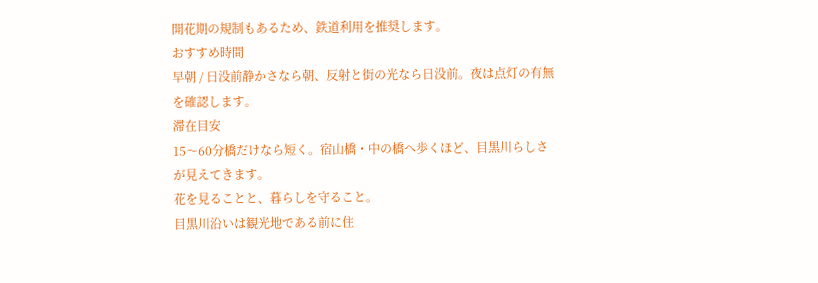開花期の規制もあるため、鉄道利用を推奨します。
おすすめ時間
早朝 / 日没前静かさなら朝、反射と街の光なら日没前。夜は点灯の有無を確認します。
滞在目安
15〜60分橋だけなら短く。宿山橋・中の橋へ歩くほど、目黒川らしさが見えてきます。
花を見ることと、暮らしを守ること。
目黒川沿いは観光地である前に住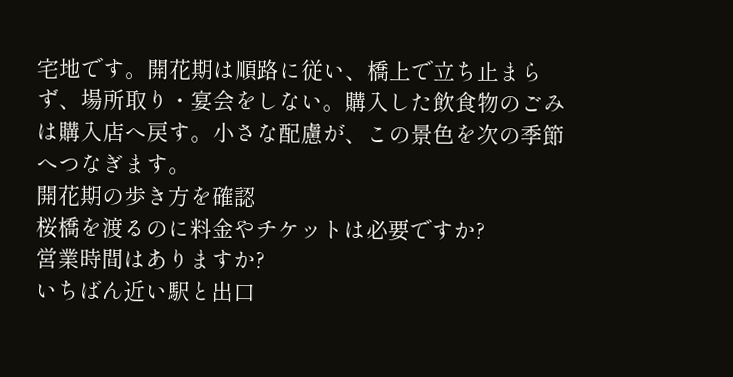宅地です。開花期は順路に従い、橋上で立ち止まらず、場所取り・宴会をしない。購入した飲食物のごみは購入店へ戻す。小さな配慮が、この景色を次の季節へつなぎます。
開花期の歩き方を確認
桜橋を渡るのに料金やチケットは必要ですか?
営業時間はありますか?
いちばん近い駅と出口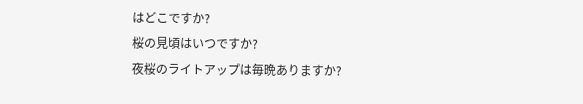はどこですか?
桜の見頃はいつですか?
夜桜のライトアップは毎晩ありますか?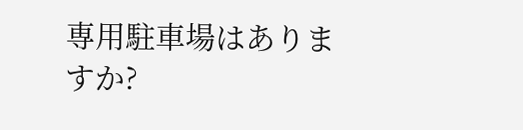専用駐車場はありますか?